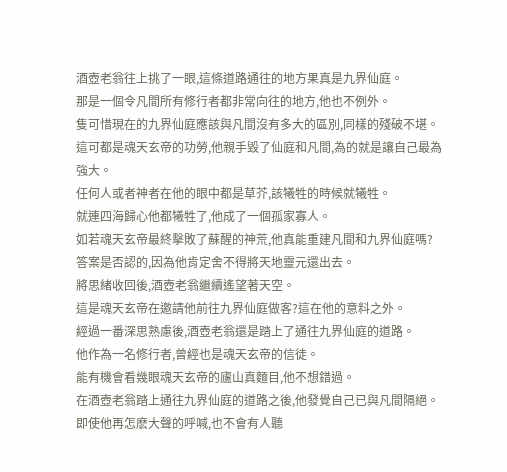酒壺老翁往上挑了一眼,這條道路通往的地方果真是九界仙庭。
那是一個令凡間所有修行者都非常向往的地方,他也不例外。
隻可惜現在的九界仙庭應該與凡間沒有多大的區別,同樣的殘破不堪。
這可都是魂天玄帝的功勞,他親手毀了仙庭和凡間,為的就是讓自己最為強大。
任何人或者神者在他的眼中都是草芥,該犧牲的時候就犧牲。
就連四海歸心他都犧牲了,他成了一個孤家寡人。
如若魂天玄帝最終擊敗了蘇醒的神荒,他真能重建凡間和九界仙庭嗎?
答案是否認的,因為他肯定舍不得將天地靈元還出去。
將思緒收回後,酒壺老翁繼續遙望著天空。
這是魂天玄帝在邀請他前往九界仙庭做客?這在他的意料之外。
經過一番深思熟慮後,酒壺老翁還是踏上了通往九界仙庭的道路。
他作為一名修行者,曾經也是魂天玄帝的信徒。
能有機會看幾眼魂天玄帝的廬山真麵目,他不想錯過。
在酒壺老翁踏上通往九界仙庭的道路之後,他發覺自己已與凡間隔絕。
即使他再怎麽大聲的呼喊,也不會有人聽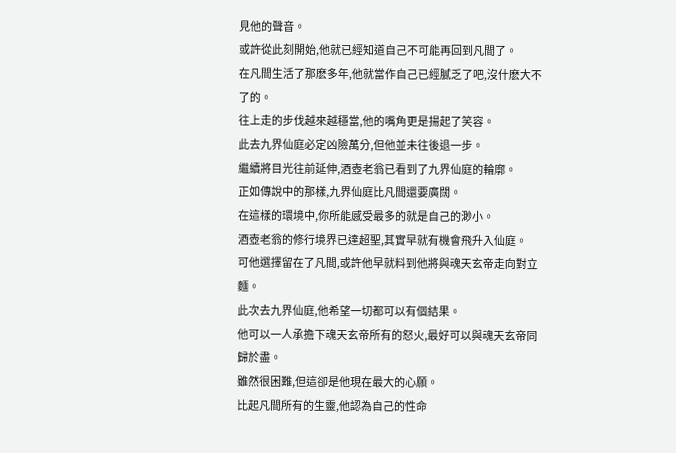見他的聲音。
或許從此刻開始,他就已經知道自己不可能再回到凡間了。
在凡間生活了那麽多年,他就當作自己已經膩乏了吧,沒什麽大不了的。
往上走的步伐越來越穩當,他的嘴角更是揚起了笑容。
此去九界仙庭必定凶險萬分,但他並未往後退一步。
繼續將目光往前延伸,酒壺老翁已看到了九界仙庭的輪廓。
正如傳說中的那樣,九界仙庭比凡間還要廣闊。
在這樣的環境中,你所能感受最多的就是自己的渺小。
酒壺老翁的修行境界已達超聖,其實早就有機會飛升入仙庭。
可他選擇留在了凡間,或許他早就料到他將與魂天玄帝走向對立麵。
此次去九界仙庭,他希望一切都可以有個結果。
他可以一人承擔下魂天玄帝所有的怒火,最好可以與魂天玄帝同歸於盡。
雖然很困難,但這卻是他現在最大的心願。
比起凡間所有的生靈,他認為自己的性命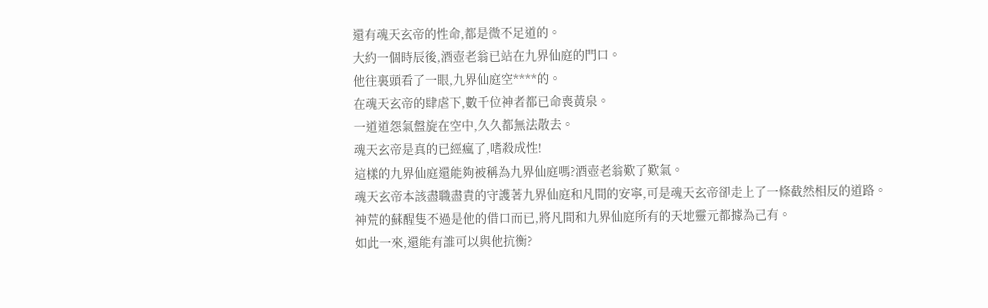還有魂天玄帝的性命,都是微不足道的。
大約一個時辰後,酒壺老翁已站在九界仙庭的門口。
他往裏頭看了一眼,九界仙庭空****的。
在魂天玄帝的肆虐下,數千位神者都已命喪黃泉。
一道道怨氣盤旋在空中,久久都無法散去。
魂天玄帝是真的已經瘋了,嗜殺成性!
這樣的九界仙庭還能夠被稱為九界仙庭嗎?酒壺老翁歎了歎氣。
魂天玄帝本該盡職盡責的守護著九界仙庭和凡間的安寧,可是魂天玄帝卻走上了一條截然相反的道路。
神荒的蘇醒隻不過是他的借口而已,將凡間和九界仙庭所有的天地靈元都據為己有。
如此一來,還能有誰可以與他抗衡?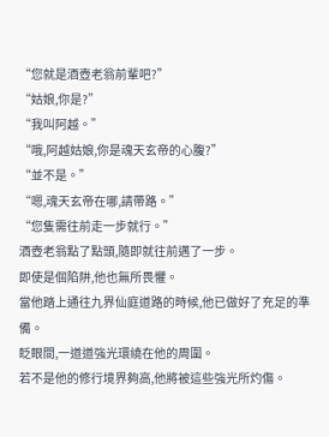“您就是酒壺老翁前輩吧?”
“姑娘,你是?”
“我叫阿越。”
“哦,阿越姑娘,你是魂天玄帝的心腹?”
“並不是。”
“嗯,魂天玄帝在哪,請帶路。”
“您隻需往前走一步就行。”
酒壺老翁點了點頭,隨即就往前邁了一步。
即使是個陷阱,他也無所畏懼。
當他踏上通往九界仙庭道路的時候,他已做好了充足的準備。
眨眼間,一道道強光環繞在他的周圍。
若不是他的修行境界夠高,他將被這些強光所灼傷。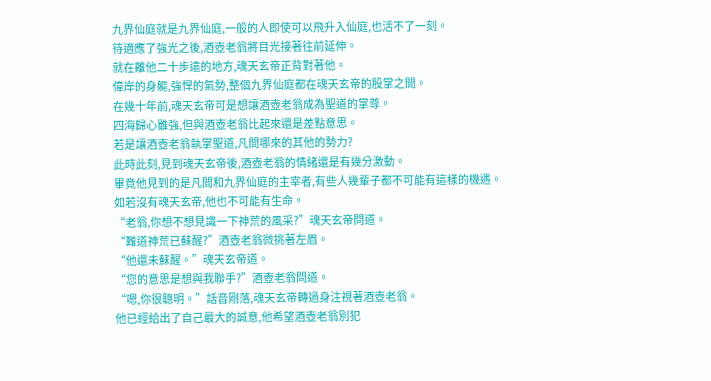九界仙庭就是九界仙庭,一般的人即使可以飛升入仙庭,也活不了一刻。
待適應了強光之後,酒壺老翁將目光接著往前延伸。
就在離他二十步遠的地方,魂天玄帝正背對著他。
偉岸的身軀,強悍的氣勢,整個九界仙庭都在魂天玄帝的股掌之間。
在幾十年前,魂天玄帝可是想讓酒壺老翁成為聖道的掌尊。
四海歸心雖強,但與酒壺老翁比起來還是差點意思。
若是讓酒壺老翁執掌聖道,凡間哪來的其他的勢力?
此時此刻,見到魂天玄帝後,酒壺老翁的情緒還是有幾分激動。
畢竟他見到的是凡間和九界仙庭的主宰者,有些人幾輩子都不可能有這樣的機遇。
如若沒有魂天玄帝,他也不可能有生命。
“老翁,你想不想見識一下神荒的風采?”魂天玄帝問道。
“難道神荒已蘇醒?”酒壺老翁微挑著左眉。
“他還未蘇醒。”魂天玄帝道。
“您的意思是想與我聯手?”酒壺老翁問道。
“嗯,你很聰明。”話音剛落,魂天玄帝轉過身注視著酒壺老翁。
他已經給出了自己最大的誠意,他希望酒壺老翁別犯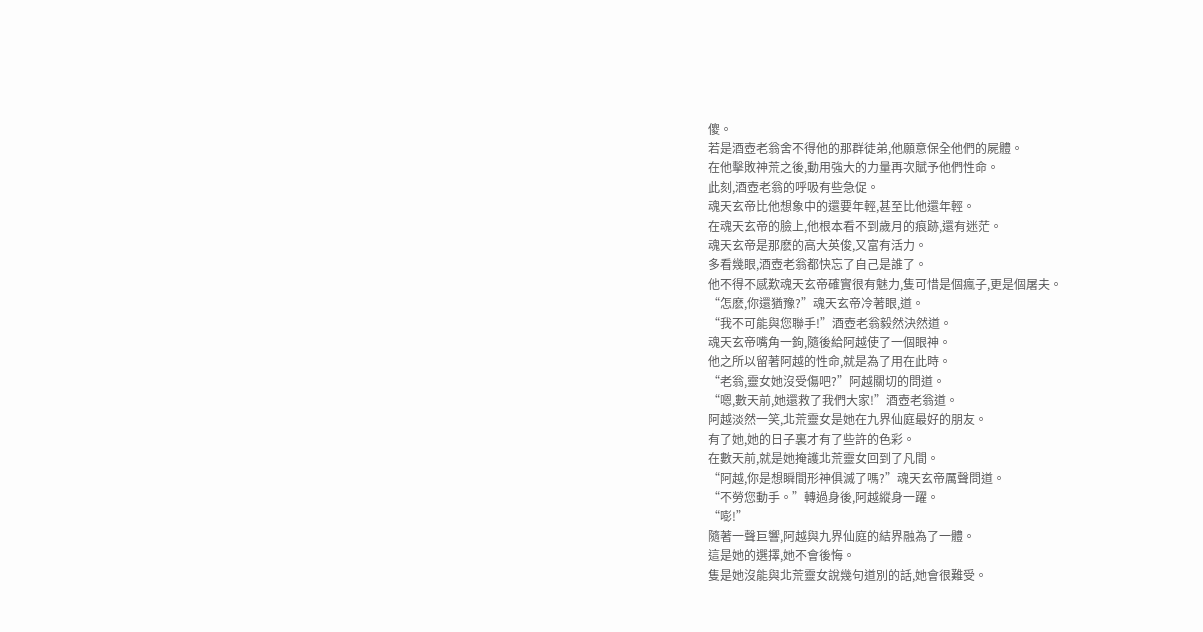傻。
若是酒壺老翁舍不得他的那群徒弟,他願意保全他們的屍體。
在他擊敗神荒之後,動用強大的力量再次賦予他們性命。
此刻,酒壺老翁的呼吸有些急促。
魂天玄帝比他想象中的還要年輕,甚至比他還年輕。
在魂天玄帝的臉上,他根本看不到歲月的痕跡,還有迷茫。
魂天玄帝是那麽的高大英俊,又富有活力。
多看幾眼,酒壺老翁都快忘了自己是誰了。
他不得不感歎魂天玄帝確實很有魅力,隻可惜是個瘋子,更是個屠夫。
“怎麽,你還猶豫?”魂天玄帝冷著眼,道。
“我不可能與您聯手!”酒壺老翁毅然決然道。
魂天玄帝嘴角一鉤,隨後給阿越使了一個眼神。
他之所以留著阿越的性命,就是為了用在此時。
“老翁,靈女她沒受傷吧?”阿越關切的問道。
“嗯,數天前,她還救了我們大家!”酒壺老翁道。
阿越淡然一笑,北荒靈女是她在九界仙庭最好的朋友。
有了她,她的日子裏才有了些許的色彩。
在數天前,就是她掩護北荒靈女回到了凡間。
“阿越,你是想瞬間形神俱滅了嗎?”魂天玄帝厲聲問道。
“不勞您動手。”轉過身後,阿越縱身一躍。
“嘭!”
隨著一聲巨響,阿越與九界仙庭的結界融為了一體。
這是她的選擇,她不會後悔。
隻是她沒能與北荒靈女說幾句道別的話,她會很難受。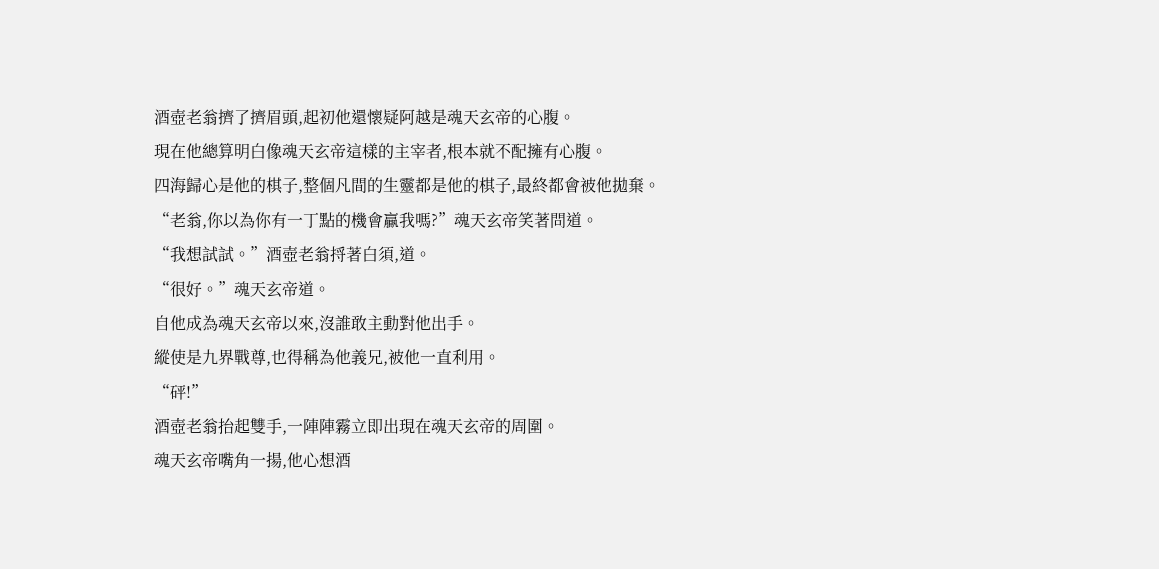酒壺老翁擠了擠眉頭,起初他還懷疑阿越是魂天玄帝的心腹。
現在他總算明白像魂天玄帝這樣的主宰者,根本就不配擁有心腹。
四海歸心是他的棋子,整個凡間的生靈都是他的棋子,最終都會被他拋棄。
“老翁,你以為你有一丁點的機會贏我嗎?”魂天玄帝笑著問道。
“我想試試。”酒壺老翁捋著白須,道。
“很好。”魂天玄帝道。
自他成為魂天玄帝以來,沒誰敢主動對他出手。
縱使是九界戰尊,也得稱為他義兄,被他一直利用。
“砰!”
酒壺老翁抬起雙手,一陣陣霧立即出現在魂天玄帝的周圍。
魂天玄帝嘴角一揚,他心想酒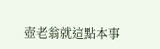壺老翁就這點本事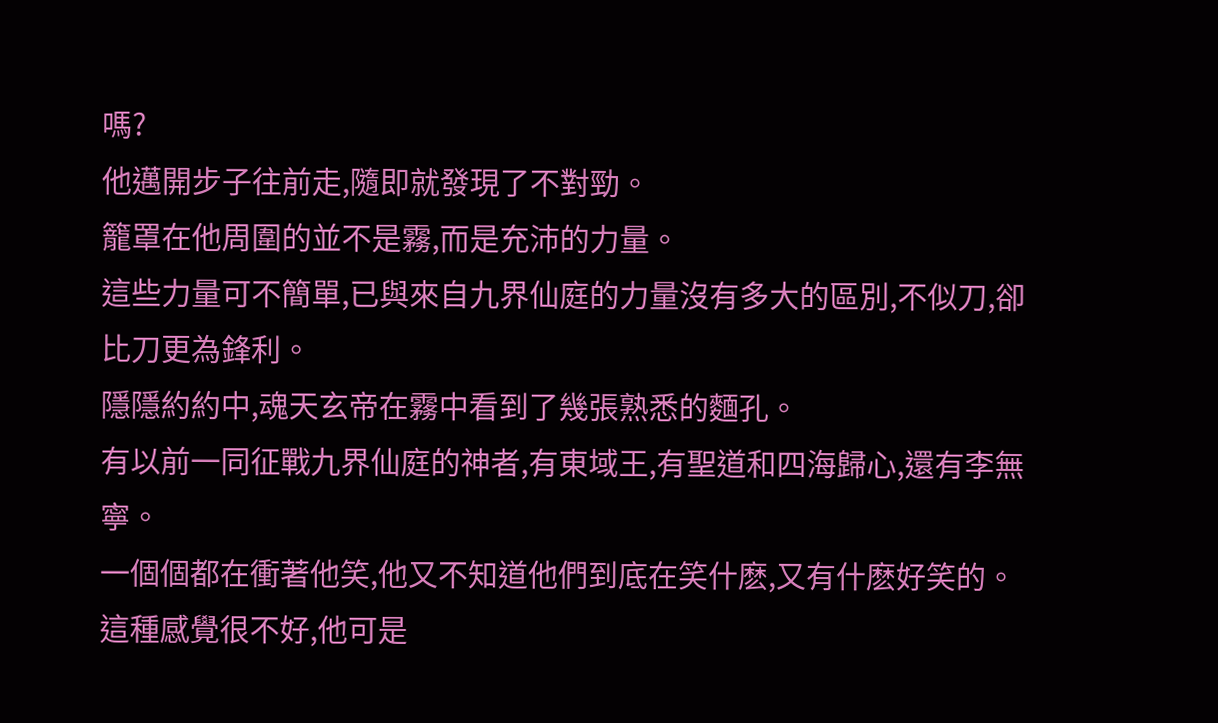嗎?
他邁開步子往前走,隨即就發現了不對勁。
籠罩在他周圍的並不是霧,而是充沛的力量。
這些力量可不簡單,已與來自九界仙庭的力量沒有多大的區別,不似刀,卻比刀更為鋒利。
隱隱約約中,魂天玄帝在霧中看到了幾張熟悉的麵孔。
有以前一同征戰九界仙庭的神者,有東域王,有聖道和四海歸心,還有李無寧。
一個個都在衝著他笑,他又不知道他們到底在笑什麽,又有什麽好笑的。
這種感覺很不好,他可是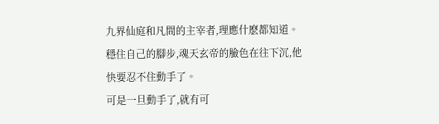九界仙庭和凡間的主宰者,理應什麽都知道。
穩住自己的腳步,魂天玄帝的臉色在往下沉,他快要忍不住動手了。
可是一旦動手了,就有可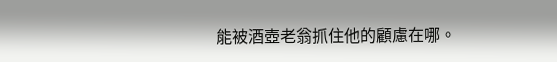能被酒壺老翁抓住他的顧慮在哪。